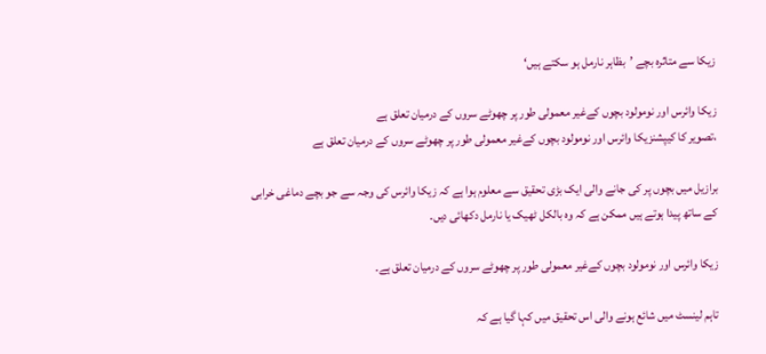زیکا سے متاثرہ بچے ’بظاہر نارمل ہو سکتے ہیں‘

زیکا وائرس اور نومولود بچوں کےغیر معمولی طور پر چھوٹے سروں کے درمیان تعلق ہے
،تصویر کا کیپشنزیکا وائرس اور نومولود بچوں کےغیر معمولی طور پر چھوٹے سروں کے درمیان تعلق ہے

برازیل میں بچوں پر کی جانے والی ایک بڑی تحقیق سے معلوم ہوا ہے کہ زیکا وائرس کی وجہ سے جو بچے دماغی خرابی کے ساتھ پیدا ہوتے ہیں ممکن ہے کہ وہ بالکل ٹھیک یا نارمل دکھائی دیں۔

زیکا وائرس اور نومولود بچوں کےغیر معمولی طور پر چھوٹے سروں کے درمیان تعلق ہے۔

تاہم لینسٹ میں شائع ہونے والی اس تحقیق میں کہا گیا ہے کہ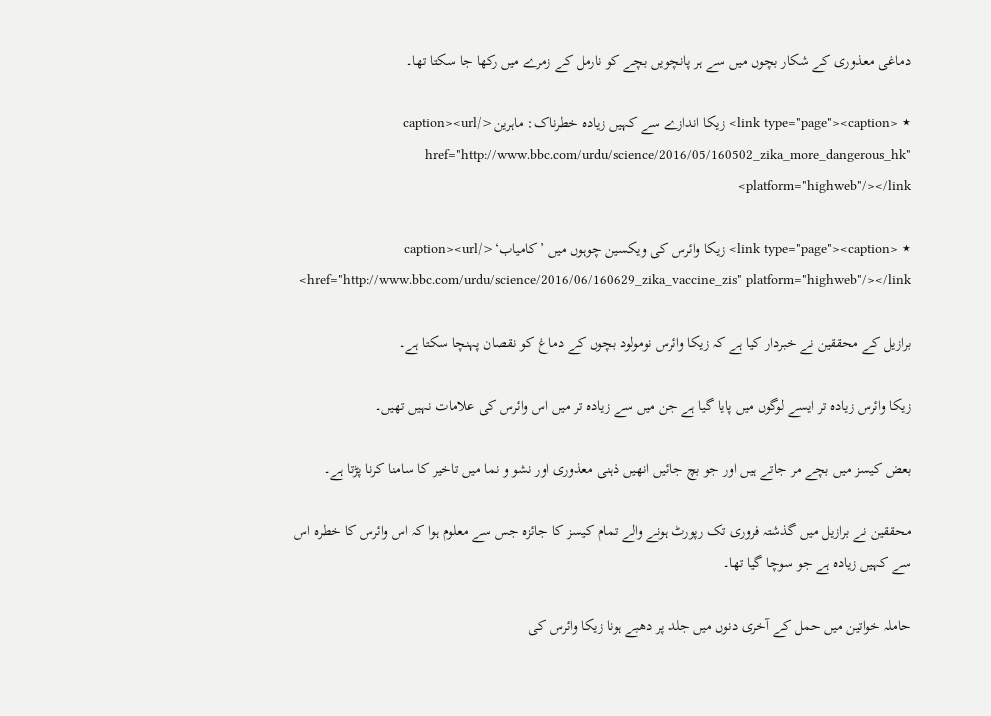دماغی معذوری کے شکار بچوں میں سے ہر پانچویں بچے کو نارمل کے زمرے میں رکھا جا سکتا تھا۔

٭ <link type="page"><caption> زیکا اندازے سے کہیں زیادہ خطرناک: ماہرین</caption><url href="http://www.bbc.com/urdu/science/2016/05/160502_zika_more_dangerous_hk" platform="highweb"/></link>

٭ <link type="page"><caption> زیکا وائرس کی ویکسین چوہوں میں ’کامیاب‘</caption><url href="http://www.bbc.com/urdu/science/2016/06/160629_zika_vaccine_zis" platform="highweb"/></link>

برازیل کے محققین نے خبردار کیا ہے کہ زیکا وائرس نومولود بچوں کے دماغ کو نقصان پہنچا سکتا ہے۔

زیکا وائرس زیادہ تر ایسے لوگوں میں پایا گیا ہے جن میں سے زیادہ تر میں اس وائرس کی علامات نہیں تھیں۔

بعض کیسز میں بچے مر جاتے ہیں اور جو بچ جائیں انھیں ذہنی معذوری اور نشو و نما میں تاخیر کا سامنا کرنا پڑتا ہے۔

محققین نے برازیل میں گذشتہ فروری تک رپورٹ ہونے والے تمام کیسز کا جائزہ جس سے معلوم ہوا کہ اس وائرس کا خطرہ اس سے کہیں زیادہ ہے جو سوچا گیا تھا۔

حاملہ خواتین میں حمل کے آخری دنوں میں جلد پر دھبے ہونا زیکا وائرس کی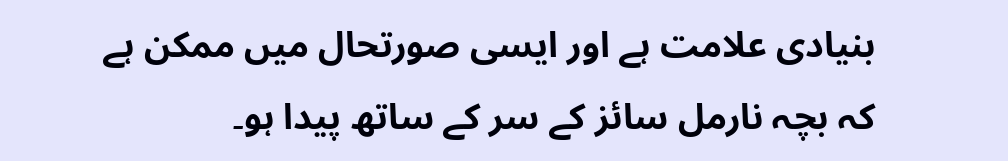بنیادی علامت ہے اور ایسی صورتحال میں ممکن ہے کہ بچہ نارمل سائز کے سر کے ساتھ پیدا ہو۔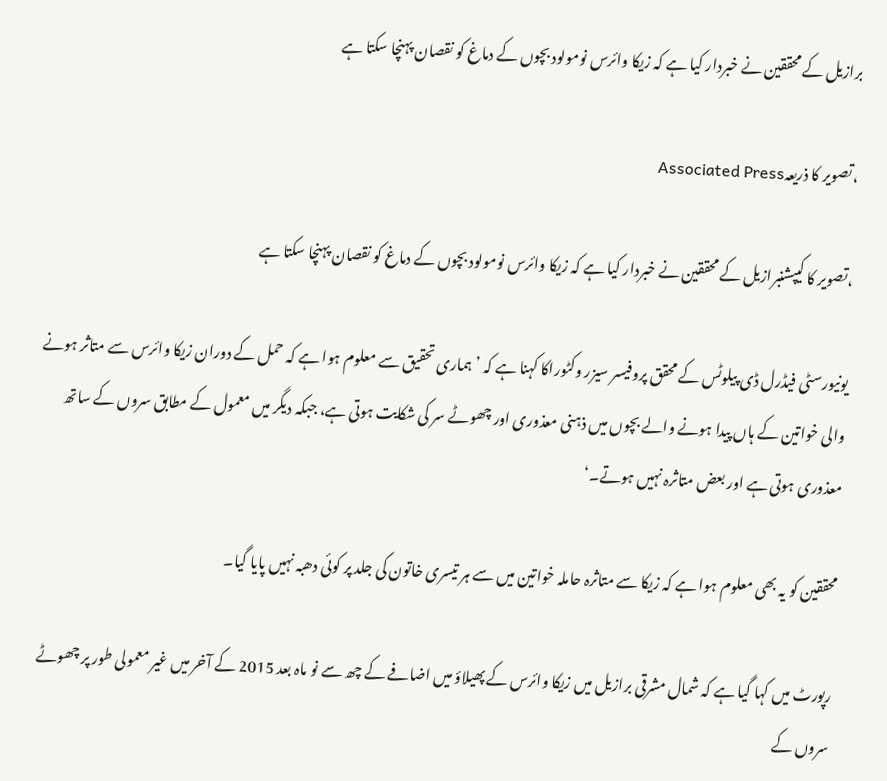برازیل کے محققین نے خبردار کیا ہے کہ زیکا وائرس نومولود بچوں کے دماغ کو نقصان پہنچا سکتا ہے

،تصویر کا ذریعہAssociated Press

،تصویر کا کیپشنبرازیل کے محققین نے خبردار کیا ہے کہ زیکا وائرس نومولود بچوں کے دماغ کو نقصان پہنچا سکتا ہے

یونیورسٹی فیڈرل ڈی پیلوٹس کے محقق پروفیسر سیزر وکٹوراکا کہنا ہے کہ ’ہماری تحقیق سے معلوم ہوا ہے کہ حمل کے دوران زیکا وائرس سے متاثر ہونے والی خواتین کے ہاں پیدا ہونے والے بچوں میں ذہنی معذوری اور چھوٹے سر کی شکایت ہوتی ہے، جبکہ دیگر میں معمول کے مطابق سروں کے ساتھ معذوری ہوتی ہے اور بعض متاثرہ نہیں ہوتے۔‘

محققین کو یہ بھی معلوم ہوا ہے کہ زیکا سے متاثرہ حاملہ خواتین میں سے ہر تیسری خاتون کی جلد پر کوئی دھبہ نہیں پایا گیا۔

رپورٹ میں کہا گیا ہے کہ شمال مشرقی برازیل میں زیکا وائرس کے پھیلاؤ میں اضافے کے چھ سے نو ماہ بعد 2015 کے آخر میں غیر معمولی طور پر چھوٹے سروں کے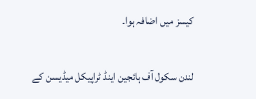کیسز میں اضافہ ہوا۔

لندن سکول آف ہائجین اینڈ ٹراپیکل میڈیسن کے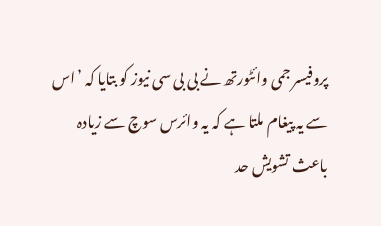پروفیسر جمی وائٹورتھ نے بی بی سی نیوز کو بتایا کہ ’اس سے یہ پیغام ملتا ہے کہ یہ وائرس سوچ سے زیادہ باعث تشویش حد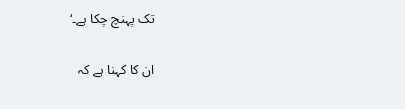تک پہنچ چکا ہے۔‘

ان کا کہنا ہے کہ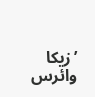’زیکا وائرس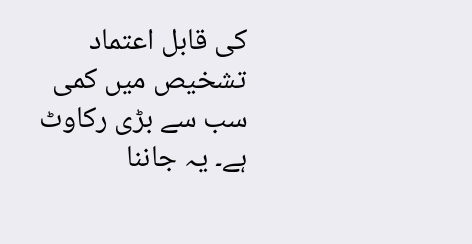کی قابل اعتماد تشخیص میں کمی سب سے بڑی رکاوٹ ہے۔ یہ جاننا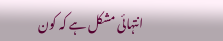انتہائی مشکل ہے کہ کون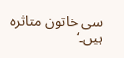سی خاتون متاثرہ ہیں۔‘